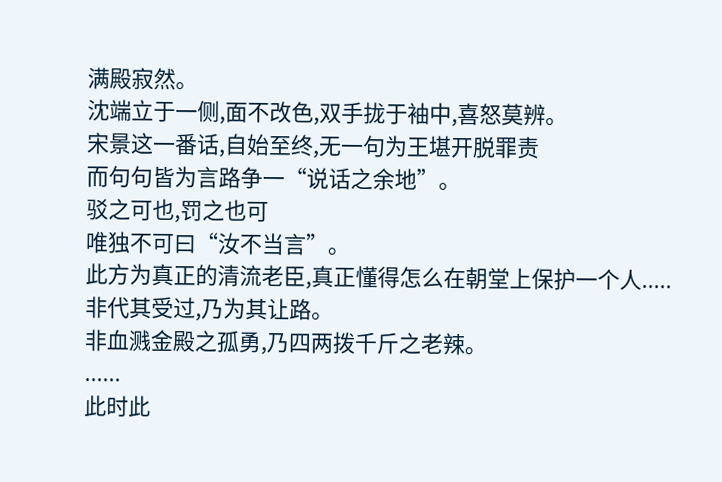满殿寂然。
沈端立于一侧,面不改色,双手拢于袖中,喜怒莫辨。
宋景这一番话,自始至终,无一句为王堪开脱罪责
而句句皆为言路争一“说话之余地”。
驳之可也,罚之也可
唯独不可曰“汝不当言”。
此方为真正的清流老臣,真正懂得怎么在朝堂上保护一个人.....
非代其受过,乃为其让路。
非血溅金殿之孤勇,乃四两拨千斤之老辣。
......
此时此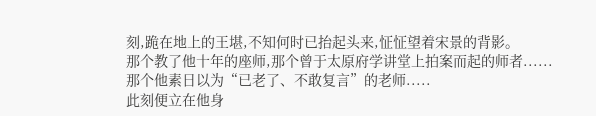刻,跪在地上的王堪,不知何时已抬起头来,怔怔望着宋景的背影。
那个教了他十年的座师,那个曾于太原府学讲堂上拍案而起的师者......
那个他素日以为“已老了、不敢复言”的老师.....
此刻便立在他身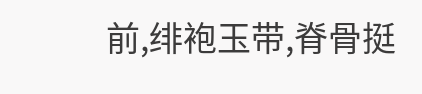前,绯袍玉带,脊骨挺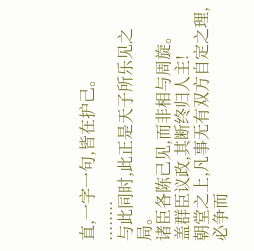直,一字一句,皆在护己。
........
与此同时,此正是天子所乐见之局。
诸臣各陈己见,而非相与周旋。
盖群臣议政,其断终归人主!
朝堂之上,凡事无有双方自定之理,必争而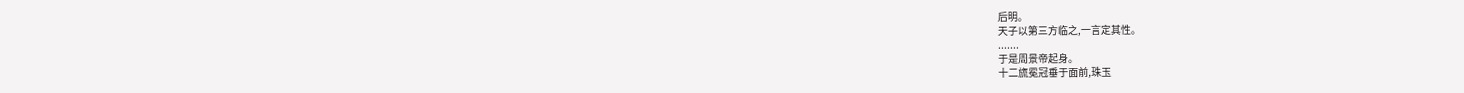后明。
天子以第三方临之,一言定其性。
.......
于是周景帝起身。
十二旒冕冠垂于面前,珠玉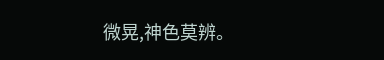微晃,神色莫辨。